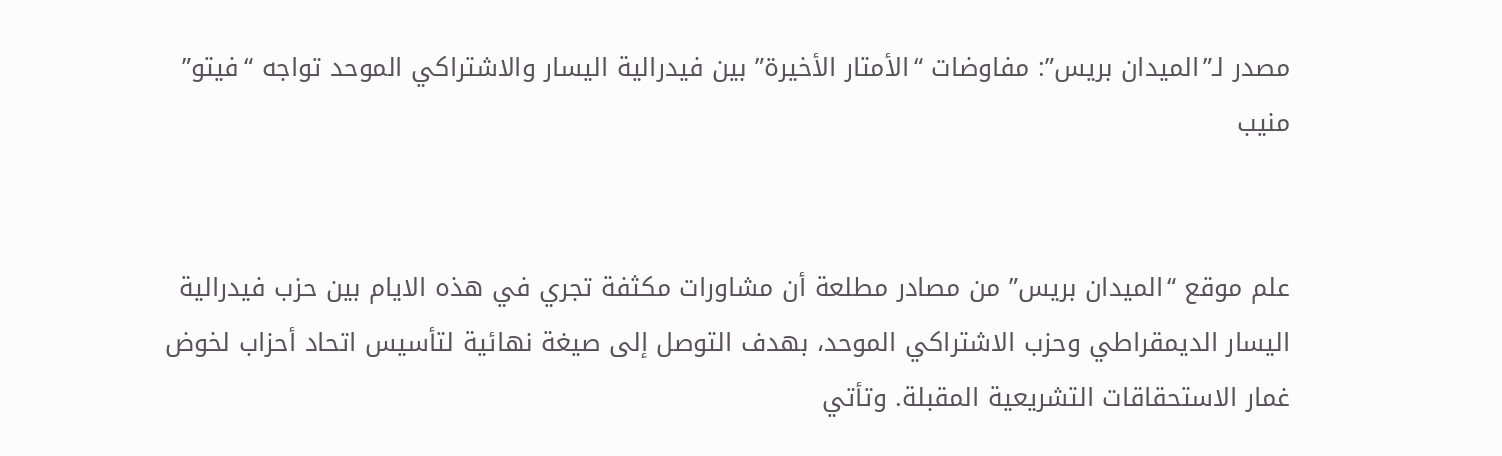مصدر لـ”الميدان بريس”: مفاوضات “الأمتار الأخيرة” بين فيدرالية اليسار والاشتراكي الموحد تواجه “فيتو” منيب


علم موقع “الميدان بريس” من مصادر مطلعة أن مشاورات مكثفة تجري في هذه الايام بين حزب فيدرالية اليسار الديمقراطي وحزب الاشتراكي الموحد، بهدف التوصل إلى صيغة نهائية لتأسيس اتحاد أحزاب لخوض غمار الاستحقاقات التشريعية المقبلة. وتأتي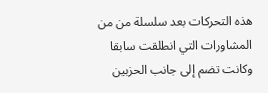هذه التحركات بعد سلسلة من من المشاورات التي انطلقت سابقا وكانت تضم إلى جانب الحزبين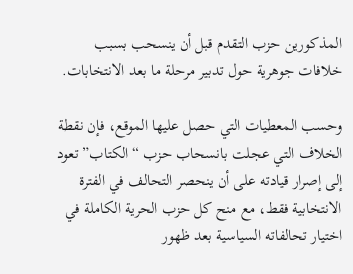المذكورين حزب التقدم قبل أن ينسحب بسبب خلافات جوهرية حول تدبير مرحلة ما بعد الانتخابات.

وحسب المعطيات التي حصل عليها الموقع، فإن نقطة الخلاف التي عجلت بانسحاب حزب “الكتاب” تعود إلى إصرار قيادته على أن ينحصر التحالف في الفترة الانتخابية فقط، مع منح كل حزب الحرية الكاملة في اختيار تحالفاته السياسية بعد ظهور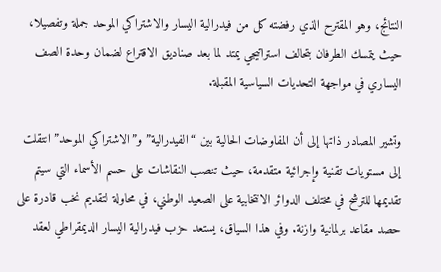النتائج، وهو المقترح الذي رفضته كل من فيدرالية اليسار والاشتراكي الموحد جملة وتفصيلا، حيث يتمسك الطرفان بتحالف استراتيجي يمتد لما بعد صناديق الاقتراع لضمان وحدة الصف اليساري في مواجهة التحديات السياسية المقبلة.

وتشير المصادر ذاتها إلى أن المفاوضات الحالية بين “الفيدرالية” و”الاشتراكي الموحد” انتقلت إلى مستويات تقنية وإجرائية متقدمة، حيث تنصب النقاشات على حسم الأسماء التي سيتم تقديمها للترشح في مختلف الدوائر الانتخابية على الصعيد الوطني، في محاولة لتقديم نخب قادرة على حصد مقاعد برلمانية وازنة. وفي هذا السياق، يستعد حزب فيدرالية اليسار الديمقراطي لعقد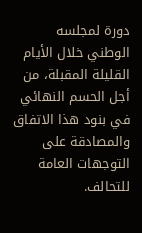دورة لمجلسه الوطني خلال الأيام القليلة المقبلة، من أجل الحسم النهائي في بنود هذا الاتفاق والمصادقة على التوجهات العامة للتحالف.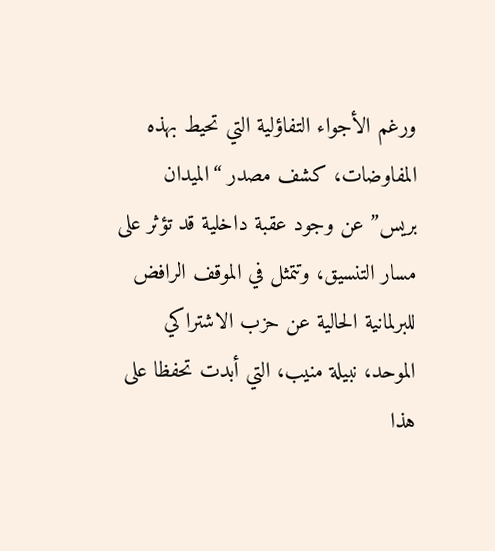ورغم الأجواء التفاؤلية التي تحيط بهذه المفاوضات، كشف مصدر “الميدان بريس” عن وجود عقبة داخلية قد تؤثر على مسار التنسيق، وتتمثل في الموقف الرافض للبرلمانية الحالية عن حزب الاشتراكي الموحد، نبيلة منيب، التي أبدت تحفظا على هذا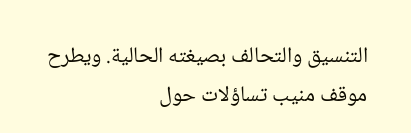التنسيق والتحالف بصيغته الحالية. ويطرح موقف منيب تساؤلات حول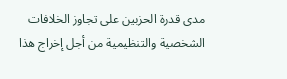مدى قدرة الحزبين على تجاوز الخلافات الشخصية والتنظيمية من أجل إخراج هذا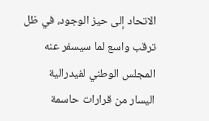الاتحاد إلى حيز الوجود، في ظل ترقب واسع لما سيسفر عنه المجلس الوطني لفيدرالية اليسار من قرارات حاسمة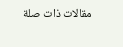مقالات ذات صلة